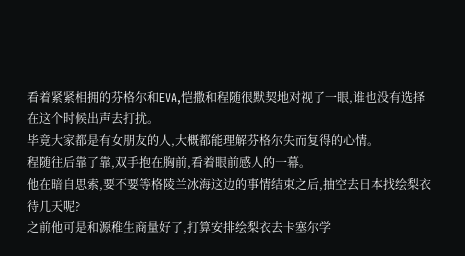看着紧紧相拥的芬格尔和EVA,恺撒和程随很默契地对视了一眼,谁也没有选择在这个时候出声去打扰。
毕竟大家都是有女朋友的人,大概都能理解芬格尔失而复得的心情。
程随往后靠了靠,双手抱在胸前,看着眼前感人的一幕。
他在暗自思索,要不要等格陵兰冰海这边的事情结束之后,抽空去日本找绘梨衣待几天呢?
之前他可是和源稚生商量好了,打算安排绘梨衣去卡塞尔学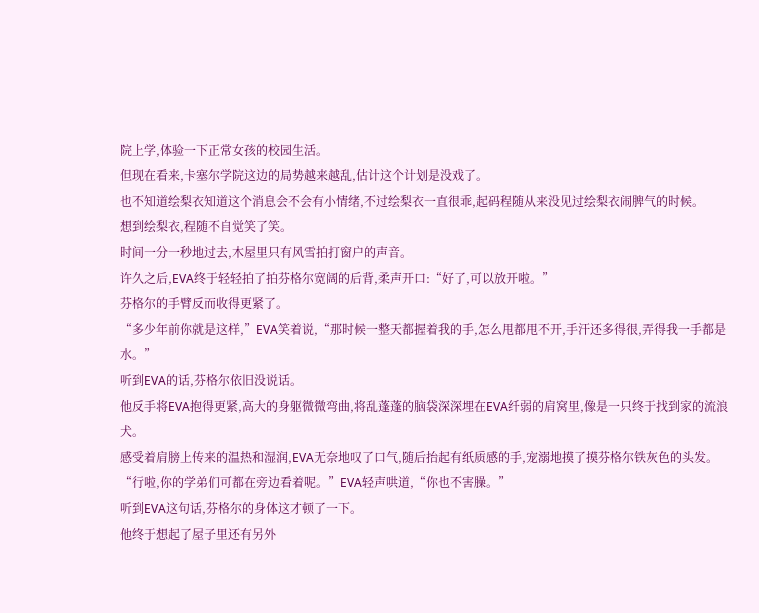院上学,体验一下正常女孩的校园生活。
但现在看来,卡塞尔学院这边的局势越来越乱,估计这个计划是没戏了。
也不知道绘梨衣知道这个消息会不会有小情绪,不过绘梨衣一直很乖,起码程随从来没见过绘梨衣闹脾气的时候。
想到绘梨衣,程随不自觉笑了笑。
时间一分一秒地过去,木屋里只有风雪拍打窗户的声音。
许久之后,EVA终于轻轻拍了拍芬格尔宽阔的后背,柔声开口:“好了,可以放开啦。”
芬格尔的手臂反而收得更紧了。
“多少年前你就是这样,”EVA笑着说,“那时候一整天都握着我的手,怎么甩都甩不开,手汗还多得很,弄得我一手都是水。”
听到EVA的话,芬格尔依旧没说话。
他反手将EVA抱得更紧,高大的身躯微微弯曲,将乱蓬蓬的脑袋深深埋在EVA纤弱的肩窝里,像是一只终于找到家的流浪犬。
感受着肩膀上传来的温热和湿润,EVA无奈地叹了口气,随后抬起有纸质感的手,宠溺地摸了摸芬格尔铁灰色的头发。
“行啦,你的学弟们可都在旁边看着呢。”EVA轻声哄道,“你也不害臊。”
听到EVA这句话,芬格尔的身体这才顿了一下。
他终于想起了屋子里还有另外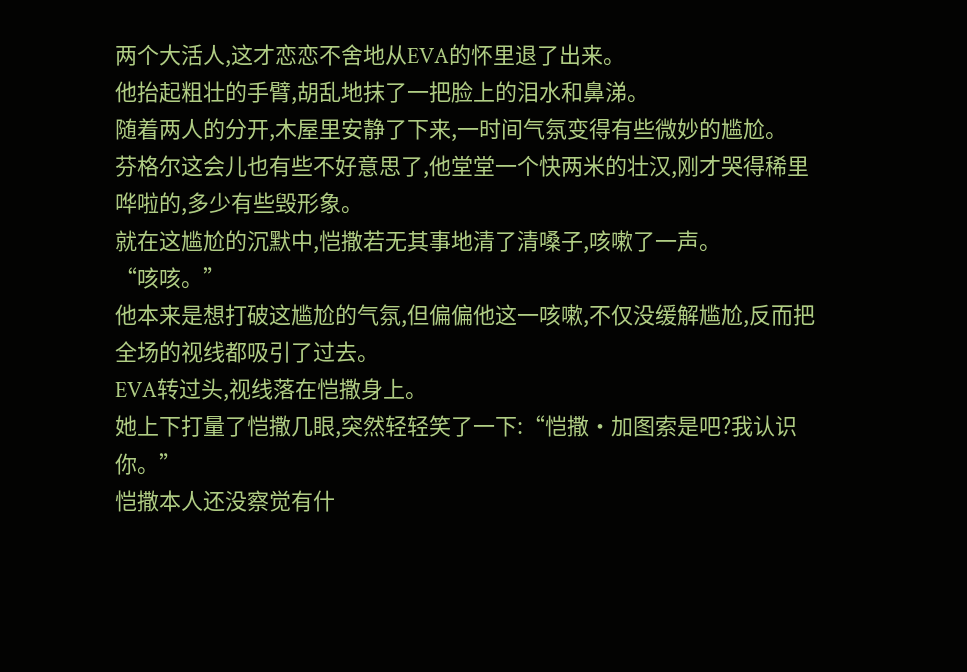两个大活人,这才恋恋不舍地从EVA的怀里退了出来。
他抬起粗壮的手臂,胡乱地抹了一把脸上的泪水和鼻涕。
随着两人的分开,木屋里安静了下来,一时间气氛变得有些微妙的尴尬。
芬格尔这会儿也有些不好意思了,他堂堂一个快两米的壮汉,刚才哭得稀里哗啦的,多少有些毁形象。
就在这尴尬的沉默中,恺撒若无其事地清了清嗓子,咳嗽了一声。
“咳咳。”
他本来是想打破这尴尬的气氛,但偏偏他这一咳嗽,不仅没缓解尴尬,反而把全场的视线都吸引了过去。
EVA转过头,视线落在恺撒身上。
她上下打量了恺撒几眼,突然轻轻笑了一下:“恺撒·加图索是吧?我认识你。”
恺撒本人还没察觉有什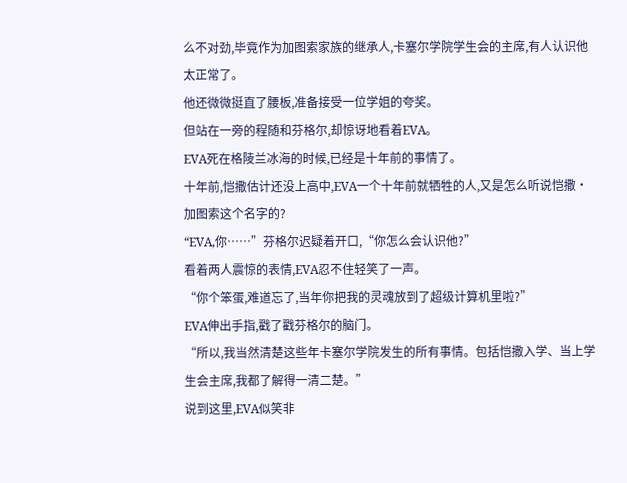么不对劲,毕竟作为加图索家族的继承人,卡塞尔学院学生会的主席,有人认识他太正常了。
他还微微挺直了腰板,准备接受一位学姐的夸奖。
但站在一旁的程随和芬格尔,却惊讶地看着EVA。
EVA死在格陵兰冰海的时候,已经是十年前的事情了。
十年前,恺撒估计还没上高中,EVA一个十年前就牺牲的人,又是怎么听说恺撒·加图索这个名字的?
“EVA,你……”芬格尔迟疑着开口,“你怎么会认识他?”
看着两人震惊的表情,EVA忍不住轻笑了一声。
“你个笨蛋,难道忘了,当年你把我的灵魂放到了超级计算机里啦?”
EVA伸出手指,戳了戳芬格尔的脑门。
“所以,我当然清楚这些年卡塞尔学院发生的所有事情。包括恺撒入学、当上学生会主席,我都了解得一清二楚。”
说到这里,EVA似笑非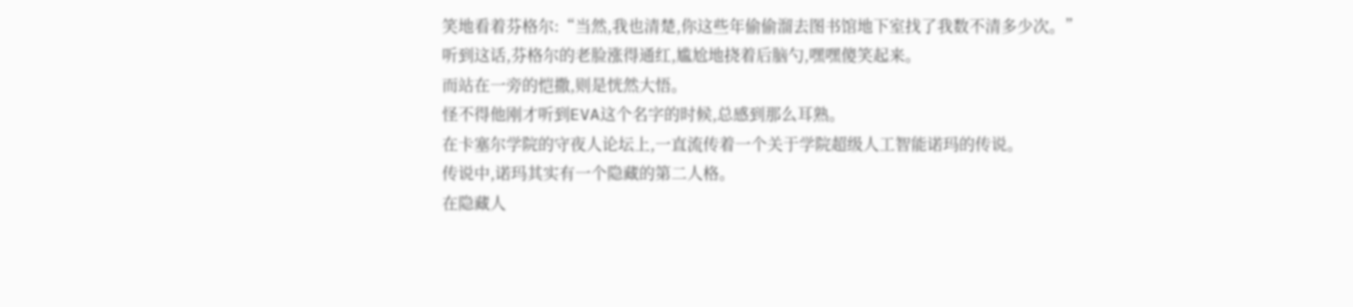笑地看着芬格尔:“当然,我也清楚,你这些年偷偷溜去图书馆地下室找了我数不清多少次。”
听到这话,芬格尔的老脸涨得通红,尴尬地挠着后脑勺,嘿嘿傻笑起来。
而站在一旁的恺撒,则是恍然大悟。
怪不得他刚才听到EVA这个名字的时候,总感到那么耳熟。
在卡塞尔学院的守夜人论坛上,一直流传着一个关于学院超级人工智能诺玛的传说。
传说中,诺玛其实有一个隐藏的第二人格。
在隐藏人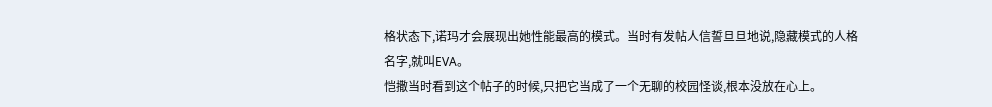格状态下,诺玛才会展现出她性能最高的模式。当时有发帖人信誓旦旦地说,隐藏模式的人格名字,就叫EVA。
恺撒当时看到这个帖子的时候,只把它当成了一个无聊的校园怪谈,根本没放在心上。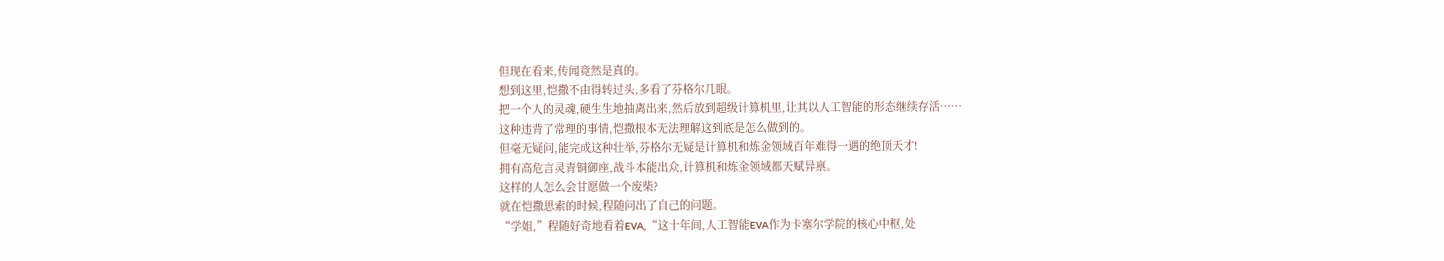但现在看来,传闻竟然是真的。
想到这里,恺撒不由得转过头,多看了芬格尔几眼。
把一个人的灵魂,硬生生地抽离出来,然后放到超级计算机里,让其以人工智能的形态继续存活……
这种违背了常理的事情,恺撒根本无法理解这到底是怎么做到的。
但毫无疑问,能完成这种壮举,芬格尔无疑是计算机和炼金领域百年难得一遇的绝顶天才!
拥有高危言灵青铜御座,战斗本能出众,计算机和炼金领域都天赋异禀。
这样的人怎么会甘愿做一个废柴?
就在恺撒思索的时候,程随问出了自己的问题。
“学姐,”程随好奇地看着EVA,“这十年间,人工智能EVA作为卡塞尔学院的核心中枢,处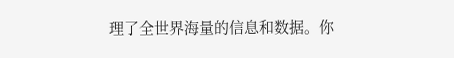理了全世界海量的信息和数据。你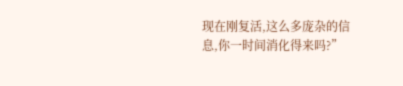现在刚复活,这么多庞杂的信息,你一时间消化得来吗?”